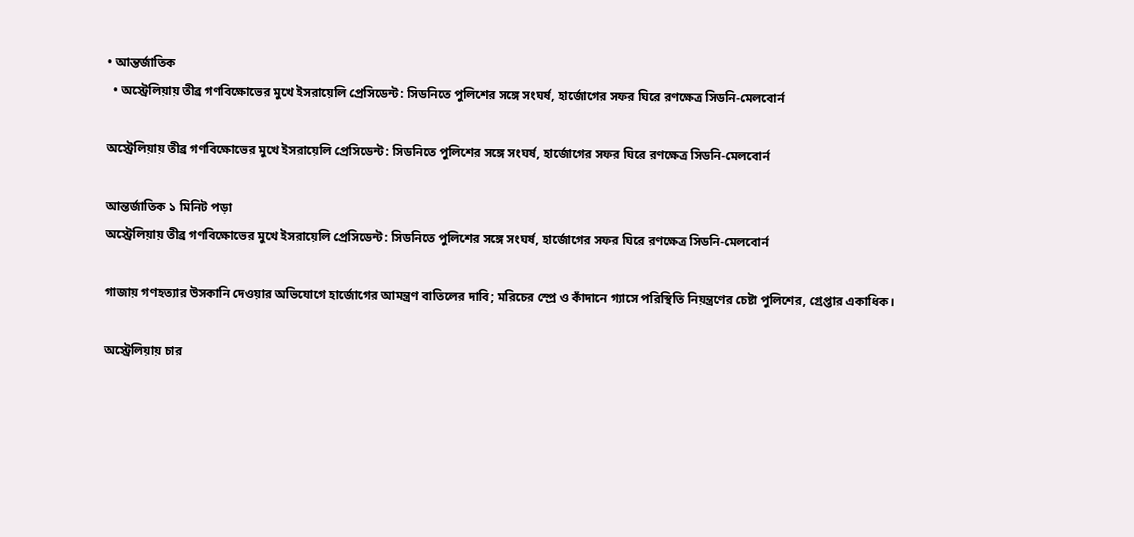• আন্তর্জাতিক
  • অস্ট্রেলিয়ায় তীব্র গণবিক্ষোভের মুখে ইসরায়েলি প্রেসিডেন্ট: সিডনিতে পুলিশের সঙ্গে সংঘর্ষ, হার্জোগের সফর ঘিরে রণক্ষেত্র সিডনি-মেলবোর্ন

অস্ট্রেলিয়ায় তীব্র গণবিক্ষোভের মুখে ইসরায়েলি প্রেসিডেন্ট: সিডনিতে পুলিশের সঙ্গে সংঘর্ষ, হার্জোগের সফর ঘিরে রণক্ষেত্র সিডনি-মেলবোর্ন

আন্তর্জাতিক ১ মিনিট পড়া
অস্ট্রেলিয়ায় তীব্র গণবিক্ষোভের মুখে ইসরায়েলি প্রেসিডেন্ট: সিডনিতে পুলিশের সঙ্গে সংঘর্ষ, হার্জোগের সফর ঘিরে রণক্ষেত্র সিডনি-মেলবোর্ন

গাজায় গণহত্যার উসকানি দেওয়ার অভিযোগে হার্জোগের আমন্ত্রণ বাতিলের দাবি; মরিচের স্প্রে ও কাঁদানে গ্যাসে পরিস্থিতি নিয়ন্ত্রণের চেষ্টা পুলিশের, গ্রেপ্তার একাধিক।

অস্ট্রেলিয়ায় চার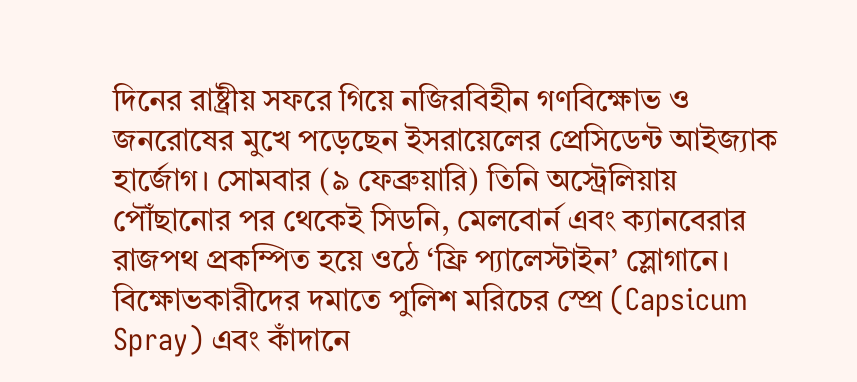দিনের রাষ্ট্রীয় সফরে গিয়ে নজিরবিহীন গণবিক্ষোভ ও জনরোষের মুখে পড়েছেন ইসরায়েলের প্রেসিডেন্ট আইজ্যাক হার্জোগ। সোমবার (৯ ফেব্রুয়ারি) তিনি অস্ট্রেলিয়ায় পৌঁছানোর পর থেকেই সিডনি, মেলবোর্ন এবং ক্যানবেরার রাজপথ প্রকম্পিত হয়ে ওঠে ‘ফ্রি প্যালেস্টাইন’ স্লোগানে। বিক্ষোভকারীদের দমাতে পুলিশ মরিচের স্প্রে (Capsicum Spray) এবং কাঁদানে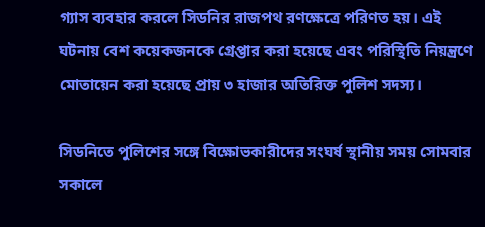গ্যাস ব্যবহার করলে সিডনির রাজপথ রণক্ষেত্রে পরিণত হয়। এই ঘটনায় বেশ কয়েকজনকে গ্রেপ্তার করা হয়েছে এবং পরিস্থিতি নিয়ন্ত্রণে মোতায়েন করা হয়েছে প্রায় ৩ হাজার অতিরিক্ত পুলিশ সদস্য।

সিডনিতে পুলিশের সঙ্গে বিক্ষোভকারীদের সংঘর্ষ স্থানীয় সময় সোমবার সকালে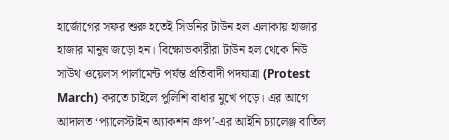হার্জোগের সফর শুরু হতেই সিডনির টাউন হল এলাকায় হাজার হাজার মানুষ জড়ো হন। বিক্ষোভকারীরা টাউন হল থেকে নিউ সাউথ ওয়েলস পার্লামেন্ট পর্যন্ত প্রতিবাদী পদযাত্রা (Protest March) করতে চাইলে পুলিশি বাধার মুখে পড়ে। এর আগে আদালত ‘প্যালেস্টাইন অ্যাকশন গ্রুপ’-এর আইনি চ্যালেঞ্জ বাতিল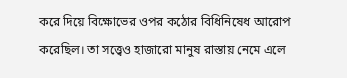করে দিয়ে বিক্ষোভের ওপর কঠোর বিধিনিষেধ আরোপ করেছিল। তা সত্ত্বেও হাজারো মানুষ রাস্তায় নেমে এলে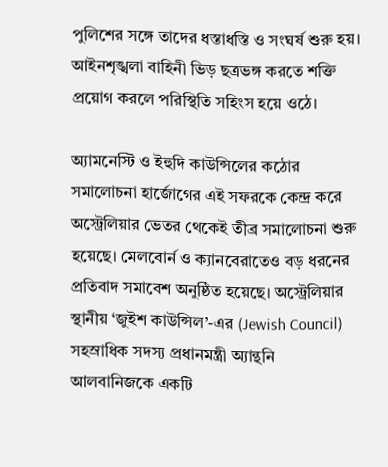পুলিশের সঙ্গে তাদের ধস্তাধস্তি ও সংঘর্ষ শুরু হয়। আইনশৃঙ্খলা বাহিনী ভিড় ছত্রভঙ্গ করতে শক্তি প্রয়োগ করলে পরিস্থিতি সহিংস হয়ে ওঠে।

অ্যামনেস্টি ও ইহুদি কাউন্সিলের কঠোর সমালোচনা হার্জোগের এই সফরকে কেন্দ্র করে অস্ট্রেলিয়ার ভেতর থেকেই তীব্র সমালোচনা শুরু হয়েছে। মেলবোর্ন ও ক্যানবেরাতেও বড় ধরনের প্রতিবাদ সমাবেশ অনুষ্ঠিত হয়েছে। অস্ট্রেলিয়ার স্থানীয় ‘জুইশ কাউন্সিল’-এর (Jewish Council) সহস্রাধিক সদস্য প্রধানমন্ত্রী অ্যান্থনি আলবানিজকে একটি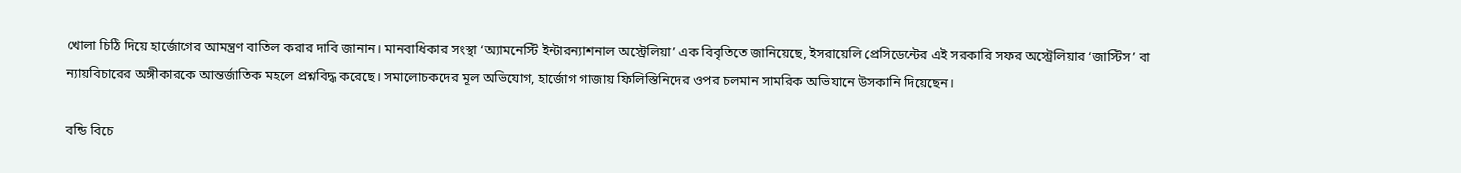খোলা চিঠি দিয়ে হার্জোগের আমন্ত্রণ বাতিল করার দাবি জানান। মানবাধিকার সংস্থা ‘অ্যামনেস্টি ইন্টারন্যাশনাল অস্ট্রেলিয়া’ এক বিবৃতিতে জানিয়েছে, ইসরায়েলি প্রেসিডেন্টের এই সরকারি সফর অস্ট্রেলিয়ার ‘জাস্টিস’ বা ন্যায়বিচারের অঙ্গীকারকে আন্তর্জাতিক মহলে প্রশ্নবিদ্ধ করেছে। সমালোচকদের মূল অভিযোগ, হার্জোগ গাজায় ফিলিস্তিনিদের ওপর চলমান সামরিক অভিযানে উসকানি দিয়েছেন।

বন্ডি বিচে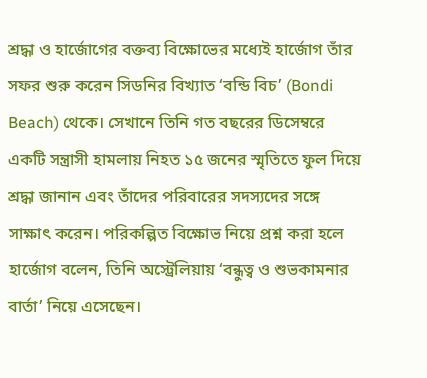শ্রদ্ধা ও হার্জোগের বক্তব্য বিক্ষোভের মধ্যেই হার্জোগ তাঁর সফর শুরু করেন সিডনির বিখ্যাত ‘বন্ডি বিচ’ (Bondi Beach) থেকে। সেখানে তিনি গত বছরের ডিসেম্বরে একটি সন্ত্রাসী হামলায় নিহত ১৫ জনের স্মৃতিতে ফুল দিয়ে শ্রদ্ধা জানান এবং তাঁদের পরিবারের সদস্যদের সঙ্গে সাক্ষাৎ করেন। পরিকল্পিত বিক্ষোভ নিয়ে প্রশ্ন করা হলে হার্জোগ বলেন, তিনি অস্ট্রেলিয়ায় ‘বন্ধুত্ব ও শুভকামনার বার্তা’ নিয়ে এসেছেন।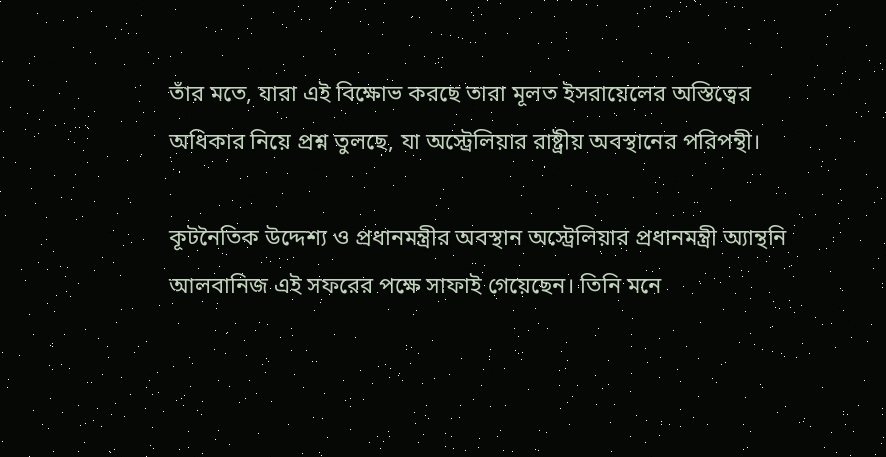তাঁর মতে, যারা এই বিক্ষোভ করছে তারা মূলত ইসরায়েলের অস্তিত্বের অধিকার নিয়ে প্রশ্ন তুলছে, যা অস্ট্রেলিয়ার রাষ্ট্রীয় অবস্থানের পরিপন্থী।

কূটনৈতিক উদ্দেশ্য ও প্রধানমন্ত্রীর অবস্থান অস্ট্রেলিয়ার প্রধানমন্ত্রী অ্যান্থনি আলবানিজ এই সফরের পক্ষে সাফাই গেয়েছেন। তিনি মনে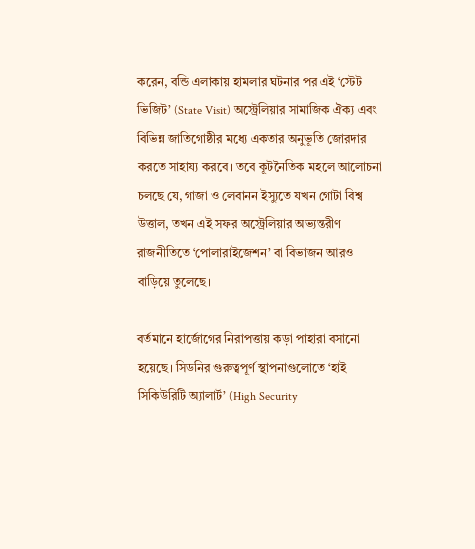করেন, বন্ডি এলাকায় হামলার ঘটনার পর এই ‘স্টেট ভিজিট’ (State Visit) অস্ট্রেলিয়ার সামাজিক ঐক্য এবং বিভিন্ন জাতিগোষ্ঠীর মধ্যে একতার অনুভূতি জোরদার করতে সাহায্য করবে। তবে কূটনৈতিক মহলে আলোচনা চলছে যে, গাজা ও লেবানন ইস্যুতে যখন গোটা বিশ্ব উত্তাল, তখন এই সফর অস্ট্রেলিয়ার অভ্যন্তরীণ রাজনীতিতে ‘পোলারাইজেশন’ বা বিভাজন আরও বাড়িয়ে তুলেছে।

বর্তমানে হার্জোগের নিরাপত্তায় কড়া পাহারা বসানো হয়েছে। সিডনির গুরুত্বপূর্ণ স্থাপনাগুলোতে ‘হাই সিকিউরিটি অ্যালার্ট’ (High Security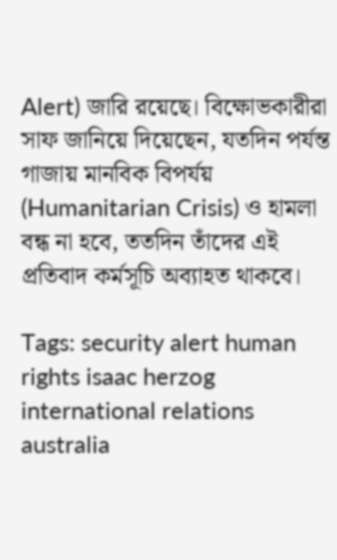Alert) জারি রয়েছে। বিক্ষোভকারীরা সাফ জানিয়ে দিয়েছেন, যতদিন পর্যন্ত গাজায় মানবিক বিপর্যয় (Humanitarian Crisis) ও হামলা বন্ধ না হবে, ততদিন তাঁদের এই প্রতিবাদ কর্মসূচি অব্যাহত থাকবে।

Tags: security alert human rights isaac herzog international relations australia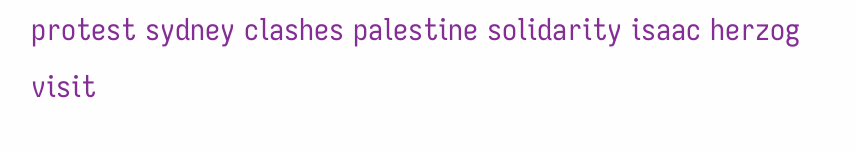protest sydney clashes palestine solidarity isaac herzog visit